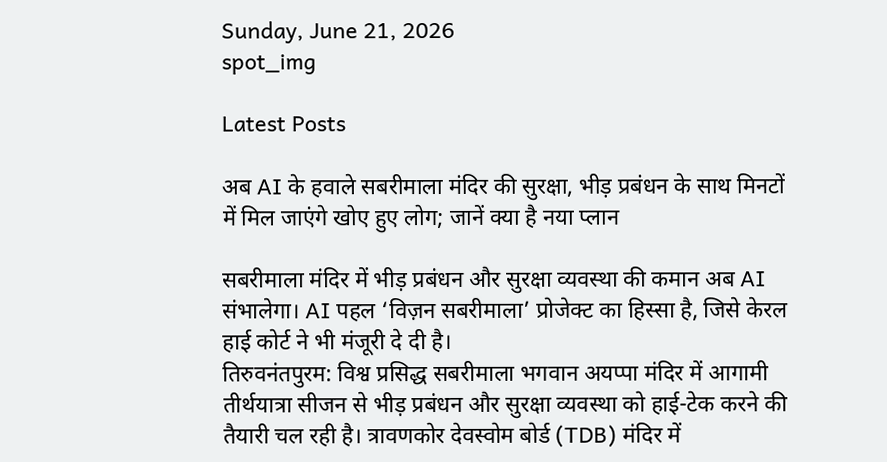Sunday, June 21, 2026
spot_img

Latest Posts

अब AI के हवाले सबरीमाला मंदिर की सुरक्षा, भीड़ प्रबंधन के साथ मिनटों में मिल जाएंगे खोए हुए लोग; जानें क्या है नया प्लान

सबरीमाला मंदिर में भीड़ प्रबंधन और सुरक्षा व्यवस्था की कमान अब AI संभालेगा। AI पहल ‘विज़न सबरीमाला’ प्रोजेक्ट का हिस्सा है, जिसे केरल हाई कोर्ट ने भी मंजूरी दे दी है।
तिरुवनंतपुरम: विश्व प्रसिद्ध सबरीमाला भगवान अयप्पा मंदिर में आगामी तीर्थयात्रा सीजन से भीड़ प्रबंधन और सुरक्षा व्यवस्था को हाई-टेक करने की तैयारी चल रही है। त्रावणकोर देवस्वोम बोर्ड (TDB) मंदिर में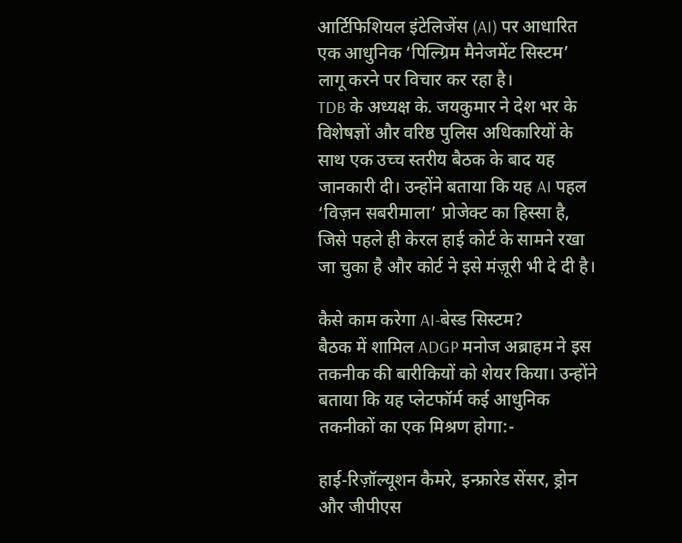आर्टिफिशियल इंटेलिजेंस (AI) पर आधारित एक आधुनिक ‘पिल्ग्रिम मैनेजमेंट सिस्टम’ लागू करने पर विचार कर रहा है।
TDB के अध्यक्ष के. जयकुमार ने देश भर के विशेषज्ञों और वरिष्ठ पुलिस अधिकारियों के साथ एक उच्च स्तरीय बैठक के बाद यह जानकारी दी। उन्होंने बताया कि यह AI पहल ‘विज़न सबरीमाला’ प्रोजेक्ट का हिस्सा है, जिसे पहले ही केरल हाई कोर्ट के सामने रखा जा चुका है और कोर्ट ने इसे मंज़ूरी भी दे दी है।

कैसे काम करेगा AI-बेस्ड सिस्टम?
बैठक में शामिल ADGP मनोज अब्राहम ने इस तकनीक की बारीकियों को शेयर किया। उन्होंने बताया कि यह प्लेटफॉर्म कई आधुनिक तकनीकों का एक मिश्रण होगा:-

हाई-रिज़ॉल्यूशन कैमरे, इन्फ्रारेड सेंसर, ड्रोन और जीपीएस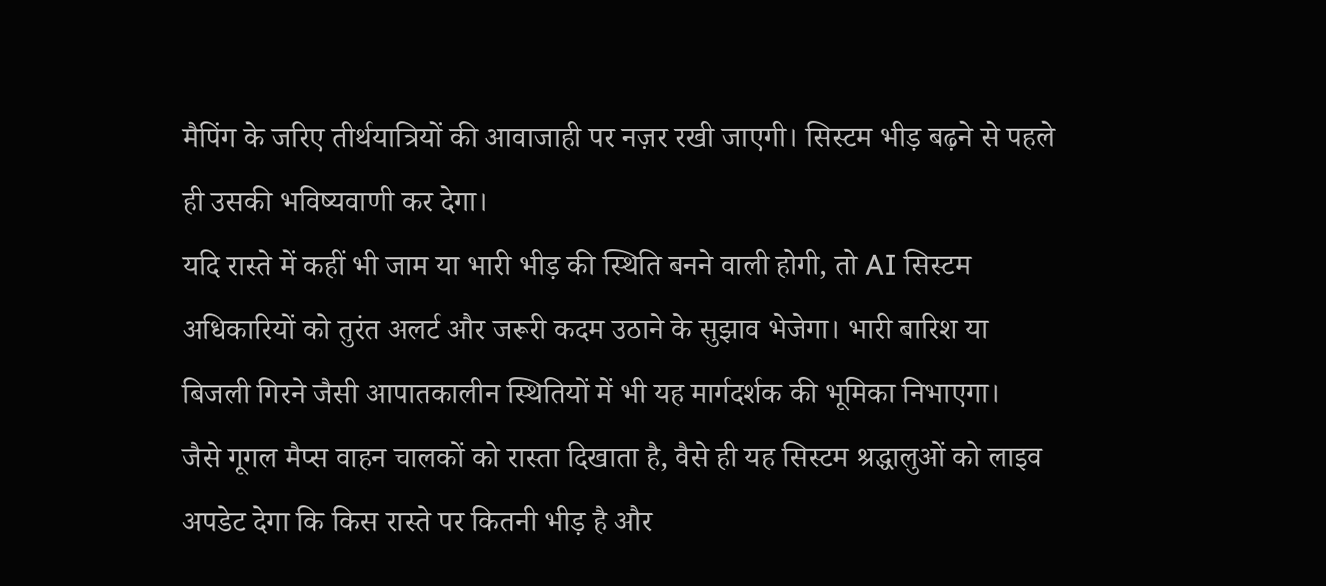मैपिंग के जरिए तीर्थयात्रियों की आवाजाही पर नज़र रखी जाएगी। सिस्टम भीड़ बढ़ने से पहले ही उसकी भविष्यवाणी कर देगा।
यदि रास्ते में कहीं भी जाम या भारी भीड़ की स्थिति बनने वाली होगी, तो AI सिस्टम अधिकारियों को तुरंत अलर्ट और जरूरी कदम उठाने के सुझाव भेजेगा। भारी बारिश या बिजली गिरने जैसी आपातकालीन स्थितियों में भी यह मार्गदर्शक की भूमिका निभाएगा।
जैसे गूगल मैप्स वाहन चालकों को रास्ता दिखाता है, वैसे ही यह सिस्टम श्रद्धालुओं को लाइव अपडेट देगा कि किस रास्ते पर कितनी भीड़ है और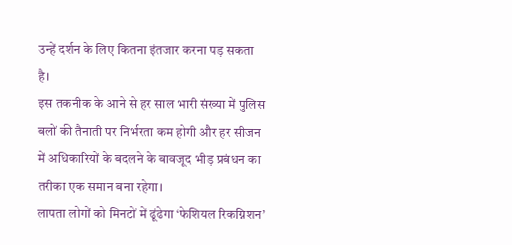उन्हें दर्शन के लिए कितना इंतजार करना पड़ सकता है।
इस तकनीक के आने से हर साल भारी संख्या में पुलिस बलों की तैनाती पर निर्भरता कम होगी और हर सीजन में अधिकारियों के बदलने के बावजूद भीड़ प्रबंधन का तरीका एक समान बना रहेगा।
लापता लोगों को मिनटों में ढूंढेगा ‘फेशियल रिकग्निशन’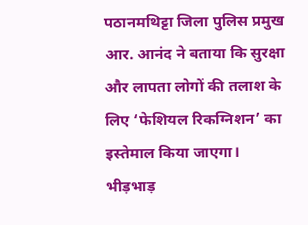पठानमथिट्टा जिला पुलिस प्रमुख आर. आनंद ने बताया कि सुरक्षा और लापता लोगों की तलाश के लिए ‘फेशियल रिकग्निशन’ का इस्तेमाल किया जाएगा। भीड़भाड़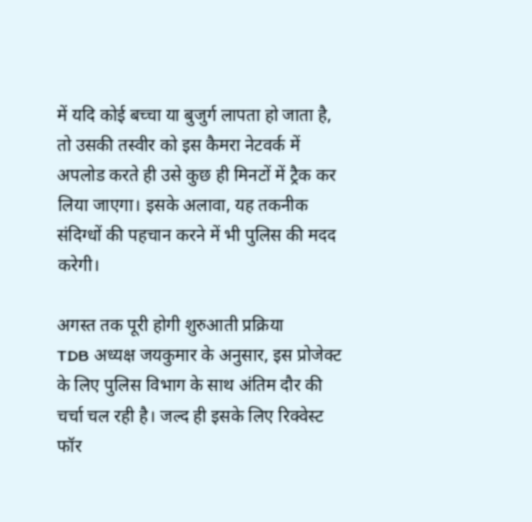में यदि कोई बच्चा या बुजुर्ग लापता हो जाता है, तो उसकी तस्वीर को इस कैमरा नेटवर्क में अपलोड करते ही उसे कुछ ही मिनटों में ट्रैक कर लिया जाएगा। इसके अलावा, यह तकनीक संदिग्धों की पहचान करने में भी पुलिस की मदद करेगी।

अगस्त तक पूरी होगी शुरुआती प्रक्रिया
TDB अध्यक्ष जयकुमार के अनुसार, इस प्रोजेक्ट के लिए पुलिस विभाग के साथ अंतिम दौर की चर्चा चल रही है। जल्द ही इसके लिए रिक्वेस्ट फॉर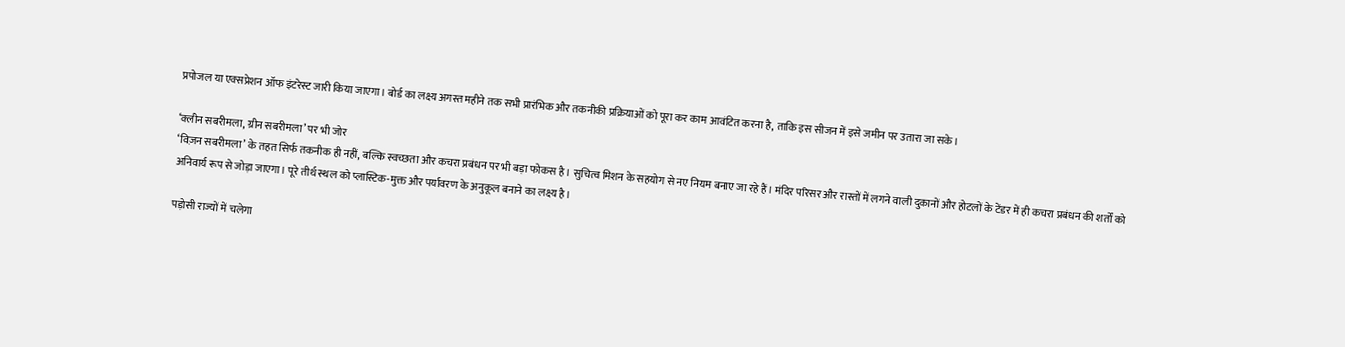प्रपोजल या एक्सप्रेशन ऑफ इंटरेस्ट जारी किया जाएगा। बोर्ड का लक्ष्य अगस्त महीने तक सभी प्रारंभिक और तकनीकी प्रक्रियाओं को पूरा कर काम आवंटित करना है, ताकि इस सीजन में इसे जमीन पर उतारा जा सके।

‘क्लीन सबरीमला, ग्रीन सबरीमला’ पर भी जोर
‘विज़न सबरीमला’ के तहत सिर्फ तकनीक ही नहीं, बल्कि स्वच्छता और कचरा प्रबंधन पर भी बड़ा फोकस है। सुचित्व मिशन के सहयोग से नए नियम बनाए जा रहे हैं। मंदिर परिसर और रास्तों में लगने वाली दुकानों और होटलों के टेंडर में ही कचरा प्रबंधन की शर्तों को अनिवार्य रूप से जोड़ा जाएगा। पूरे तीर्थ स्थल को प्लास्टिक-मुक्त और पर्यावरण के अनुकूल बनाने का लक्ष्य है।

पड़ोसी राज्यों में चलेगा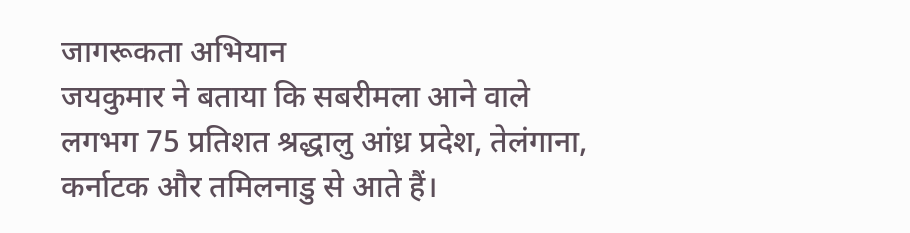जागरूकता अभियान
जयकुमार ने बताया कि सबरीमला आने वाले लगभग 75 प्रतिशत श्रद्धालु आंध्र प्रदेश, तेलंगाना, कर्नाटक और तमिलनाडु से आते हैं।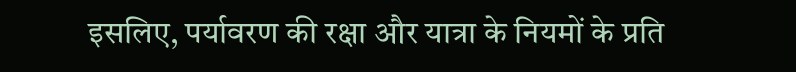इसलिए, पर्यावरण की रक्षा और यात्रा के नियमों के प्रति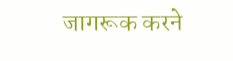जागरूक करने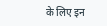के लिए इन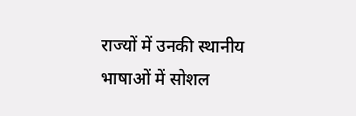राज्यों में उनकी स्थानीय भाषाओं में सोशल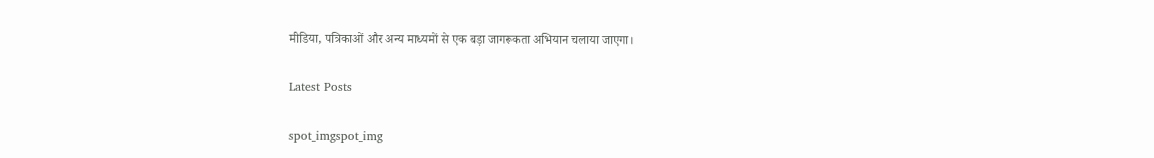मीडिया, पत्रिकाओं और अन्य माध्यमों से एक बड़ा जागरूकता अभियान चलाया जाएगा।

Latest Posts

spot_imgspot_img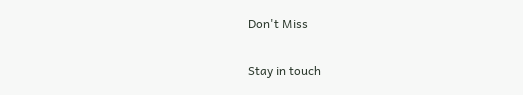Don't Miss

Stay in touch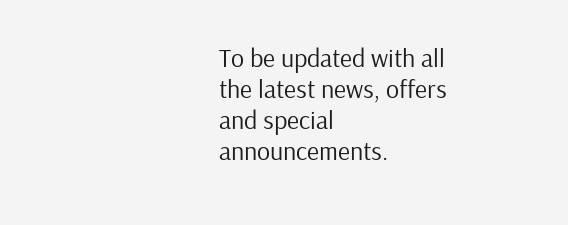To be updated with all the latest news, offers and special announcements.